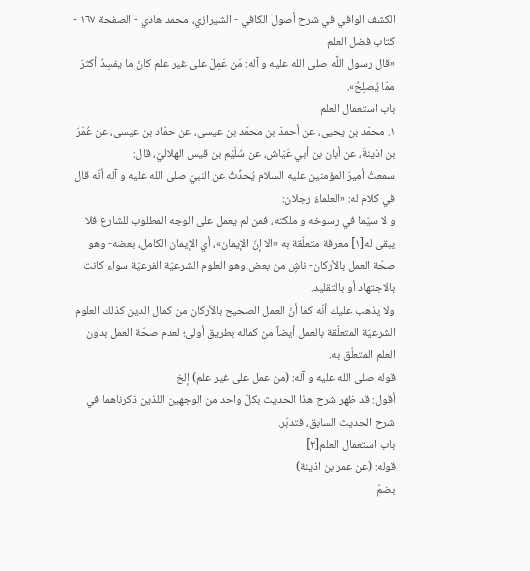الکشف الوافي في شرح أصول الکافي - الشیرازي، محمد هادي - الصفحة ١٦٧ - كتاب فضل العلم
«قال رسول اللَّه صلى الله عليه و آله: مَن عَمِلَ على غير علم كانَ ما يفسِدُ أكثرَ ممّا يُصلِحُ».
باب استعمال العلم
١. محمّد بن يحيى، عن أحمدَ بن محمّد بن عيسى، عن حمّاد بن عيسى، عن عُمَرَ بن اذينةَ، عن أبان بن أبي عَيّاش، عن سُلَيْم بن قيس الهلاليّ، قال:
سمعتُ أميرَ المؤمنين عليه السلام يُحدِّثُ عن النبيّ صلى الله عليه و آله أنّه قال في كلام له: «العلماءُ رجلان:
و لا سيّما في رسوخه و ملكته، فمن لم يعمل على الوجه المطلوب للشارع فلا يبقى له[١] معرفة متعلّقة به «الا إنّ الإيمان»، أي الإيمان الكامل، بعضه- وهو صحّة العمل بالأركان- ناشٍ من بعض وهو العلوم الشرعيّة الفرعيّة سواء كانت بالاجتهاد أو بالتقليد.
ولا يذهب عليك أنّه كما أنّ العمل الصحيح بالأركان من كمال الدين كذلك العلوم الشرعيّة المتعلّقة بالعمل أيضاً من كماله بطريق أولى؛ لعدم صحّة العمل بدون العلم المتعلّق به.
قوله صلى الله عليه و آله: (من عمل على غير علم) إلخ
أقول: قد ظهر شرح هذا الحديث بكلّ واحد من الوجهين اللذين ذكرناهما في شرح الحديث السابق، فتدبّر.
باب استعمال العلم[٢]
قوله: (عن عمر بن اذينة)
بضمّ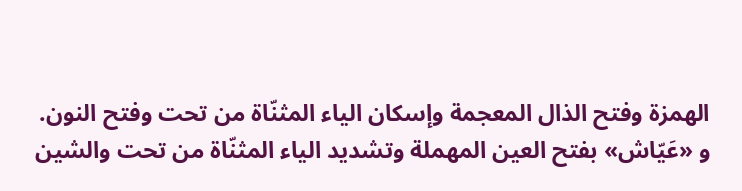الهمزة وفتح الذال المعجمة وإسكان الياء المثنّاة من تحت وفتح النون.
و «عَيّاش» بفتح العين المهملة وتشديد الياء المثنّاة من تحت والشين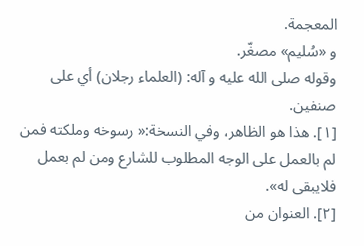المعجمة.
و «سُليم» مصغّر.
وقوله صلى الله عليه و آله: (العلماء رجلان) أي على صنفين.
[١]. هذا هو الظاهر، وفي النسخة:« رسوخه وملكته فمن لم بالعمل على الوجه المطلوب للشارع ومن لم بعمل فلايبقى له».
[٢]. العنوان من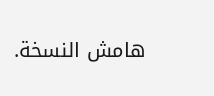هامش النسخة.